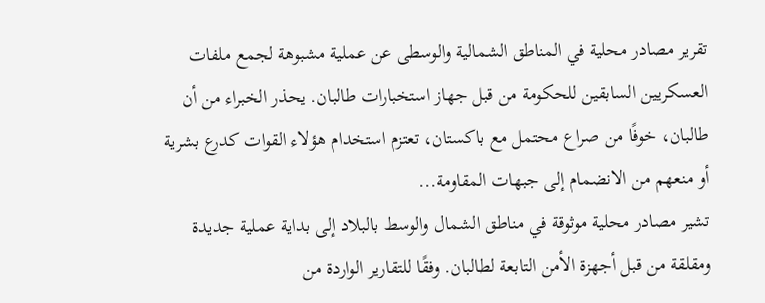تقرير مصادر محلية في المناطق الشمالية والوسطى عن عملية مشبوهة لجمع ملفات العسكريين السابقين للحكومة من قبل جهاز استخبارات طالبان. يحذر الخبراء من أن طالبان، خوفًا من صراع محتمل مع باكستان، تعتزم استخدام هؤلاء القوات كدرع بشرية أو منعهم من الانضمام إلى جبهات المقاومة...
تشير مصادر محلية موثوقة في مناطق الشمال والوسط بالبلاد إلى بداية عملية جديدة ومقلقة من قبل أجهزة الأمن التابعة لطالبان. وفقًا للتقارير الواردة من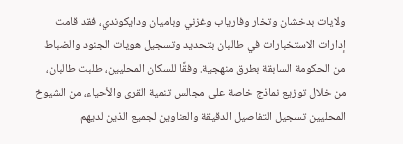ولايات بدخشان وتخار وفارياب وغزني وباميان ودايكوندي، فقد قامت إدارات الاستخبارات في طالبان بتحديد وتسجيل هويات الجنود والضباط من الحكومة السابقة بطرق منهجية. وفقًا للسكان المحليين، طلبت طالبان، من خلال توزيع نماذج خاصة على مجالس تنمية القرى والأحياء، من الشيوخ المحليين تسجيل التفاصيل الدقيقة والعناوين لجميع الذين لديهم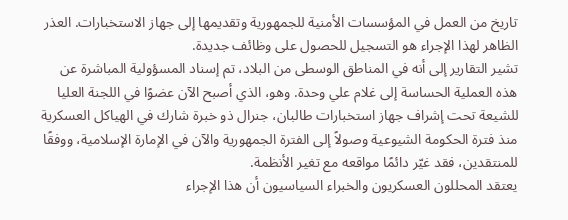تاريخ من العمل في المؤسسات الأمنية للجمهورية وتقديمها إلى جهاز الاستخبارات. العذر الظاهر لهذا الإجراء هو التسجيل للحصول على وظائف جديدة.
تشير التقارير إلى أنه في المناطق الوسطى من البلاد، تم إسناد المسؤولية المباشرة عن هذه العملية الحساسة إلى غلام علي وحدة. وهو، الذي أصبح الآن عضوًا في اللجنة العليا للشيعة تحت إشراف جهاز استخبارات طالبان، جنرال ذو خبرة شارك في الهياكل العسكرية منذ فترة الحكومة الشيوعية وصولاً إلى الفترة الجمهورية والآن في الإمارة الإسلامية، ووفقًا للمنتقدين، فقد غيّر دائمًا مواقعه مع تغير الأنظمة.
يعتقد المحللون العسكريون والخبراء السياسيون أن هذا الإجراء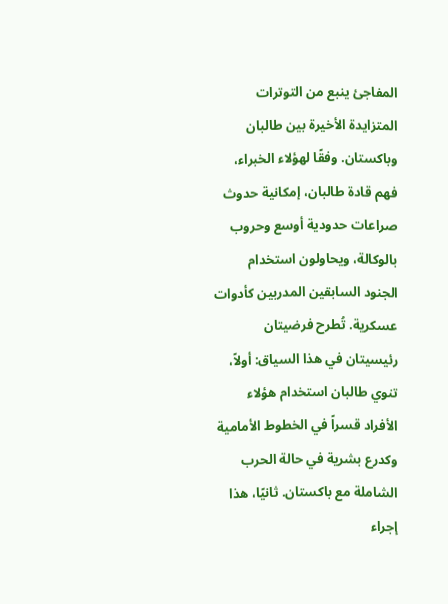المفاجئ ينبع من التوترات المتزايدة الأخيرة بين طالبان وباكستان. وفقًا لهؤلاء الخبراء، فهم قادة طالبان، إمكانية حدوث صراعات حدودية أوسع وحروب بالوكالة، ويحاولون استخدام الجنود السابقين المدربين كأدوات عسكرية. تُطرح فرضيتان رئيسيتان في هذا السياق: أولاً، تنوي طالبان استخدام هؤلاء الأفراد قسراً في الخطوط الأمامية وكدرع بشرية في حالة الحرب الشاملة مع باكستان. ثانيًا، هذا إجراء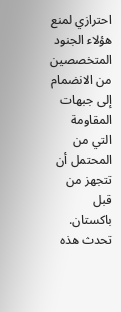احترازي لمنع هؤلاء الجنود المتخصصين من الانضمام إلى جبهات المقاومة التي من المحتمل أن تتجهز من قبل باكستان.
تحدث هذه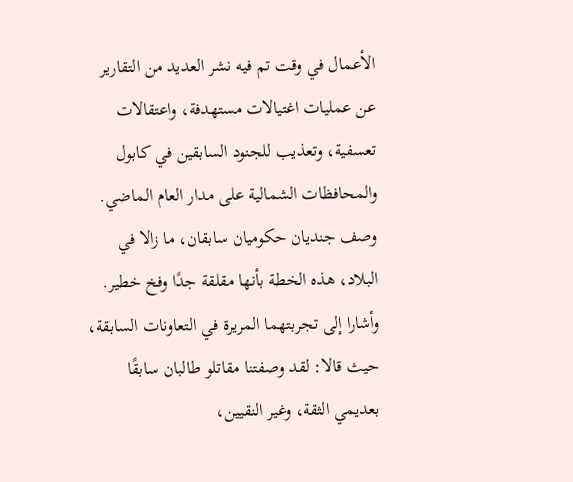الأعمال في وقت تم فيه نشر العديد من التقارير عن عمليات اغتيالات مستهدفة، واعتقالات تعسفية، وتعذيب للجنود السابقين في كابول والمحافظات الشمالية على مدار العام الماضي. وصف جنديان حكوميان سابقان، ما زالا في البلاد، هذه الخطة بأنها مقلقة جدًا وفخ خطير. وأشارا إلى تجربتهما المريرة في التعاونات السابقة، حيث قالا: لقد وصفتنا مقاتلو طالبان سابقًا بعديمي الثقة، وغير النقيين،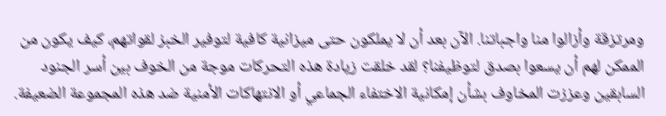ومرتزقة وأزالوا منا واجباتنا. الآن بعد أن لا يملكون حتى ميزانية كافية لتوفير الخبز لقواتهم، كيف يكون من الممكن لهم أن يسعوا بصدق لتوظيفنا؟ لقد خلقت زيادة هذه التحركات موجة من الخوف بين أسر الجنود السابقين وعززت المخاوف بشأن إمكانية الاختفاء الجماعي أو الانتهاكات الأمنية ضد هذه المجموعة الضعيفة.